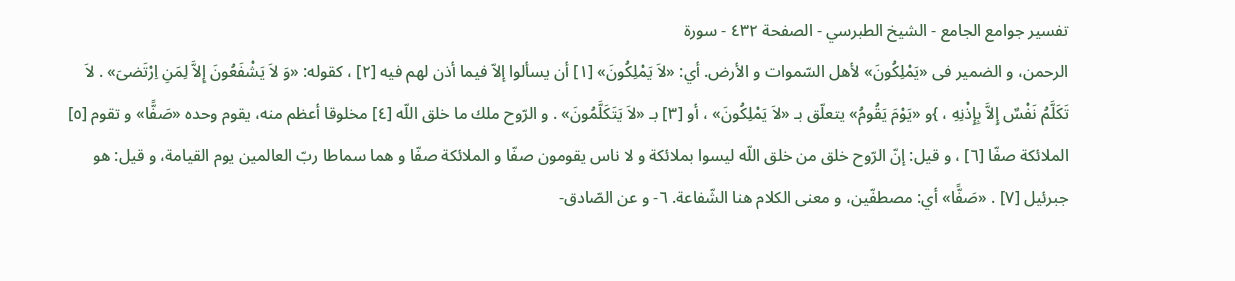تفسير جوامع الجامع - الشيخ الطبرسي - الصفحة ٤٣٢ - سورة
الرحمن، و الضمير فى «يَمْلِكُونَ» لأهل السّموات و الأرض. أي: «لاَ يَمْلِكُونَ» [١] أن يسألوا إلاّ فيما أذن لهم فيه [٢] ، كقوله: «وَ لاَ يَشْفَعُونَ إِلاَّ لِمَنِ اِرْتَضىَ» . لاَ تَكَلَّمُ نَفْسٌ إِلاَّ بِإِذْنِهِ ، }و «يَوْمَ يَقُومُ» يتعلّق بـ «لاَ يَمْلِكُونَ» ، أو [٣] بـ «لاَ يَتَكَلَّمُونَ» . و الرّوح ملك ما خلق اللّه [٤] مخلوقا أعظم منه، يقوم وحده «صَفًّا» و تقوم [٥] الملائكة صفّا [٦] ، و قيل: إنّ الرّوح خلق من خلق اللّه ليسوا بملائكة و لا ناس يقومون صفّا و الملائكة صفّا و هما سماطا ربّ العالمين يوم القيامة، و قيل: هو جبرئيل [٧] . «صَفًّا» أي: مصطفّين، و معنى الكلام هنا الشّفاعة. ٦- و عن الصّادق-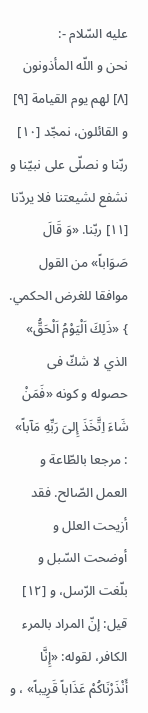عليه السّلام -:
نحن و اللّه المأذونون [٨] لهم يوم القيامة [٩] و القائلون، نمجّد [١٠] ربّنا و نصلّى على نبيّنا و نشفع لشيعتنا فلا يردّنا [١١] ربّنا. «وَ قَالَ صَوَاباً» من القول موافقا للغرض الحكمي. } «ذَلِكَ اَلْيَوْمُ اَلْحَقُّ» الذي لا شكّ فى حصوله و كونه «فَمَنْ شَاءَ اِتَّخَذَ إِلىَ رَبِّهِ مَآباً» : مرجعا بالطّاعة و العمل الصّالح. فقد أزيحت العلل و أوضحت السّبل و بلّغت الرّسل، و [١٢] قيل: إنّ المراد بالمرء الكافر، لقوله: «إِنَّا أَنْذَرْنَاكُمْ عَذَاباً قَرِيباً» ، و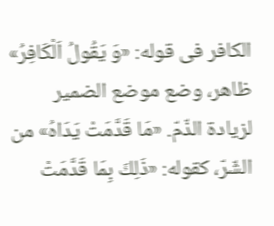الكافر فى قوله: «وَ يَقُولُ اَلْكَافِرُ» ظاهر، وضع موضع الضمير لزيادة الذّمّ. «مَا قَدَّمَتْ يَدَاهُ» من الشّرّ، كقوله: «ذَلِكَ بِمَا قَدَّمَتْ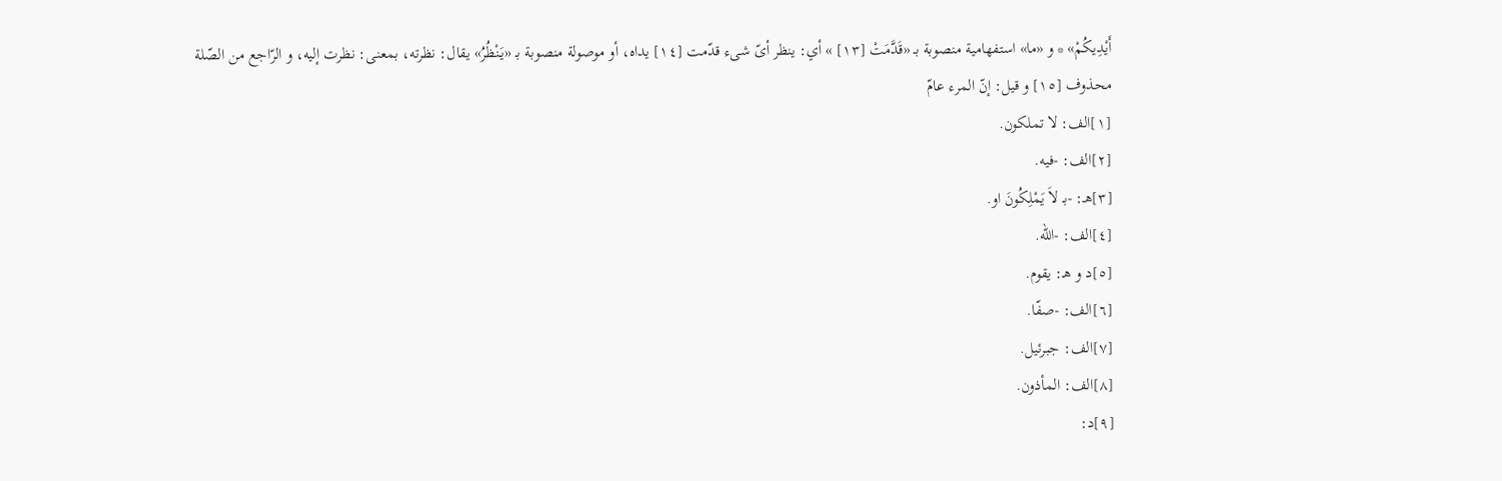أَيْدِيكُمْ» * و «ما» استفهامية منصوبة بـ «قَدَّمَتْ [١٣] » أي: ينظر أىّ شىء قدّمت [١٤] يداه، أو موصولة منصوبة بـ «يَنْظُرُ» يقال: نظرته، بمعنى: نظرت إليه، و الرّاجع من الصّلة محذوف [١٥] و قيل: إنّ المرء عامّ
[١]الف: لا تملكون.
[٢]الف: -فيه.
[٣]هـ: -بـ لاَ يَمْلِكُونَ او.
[٤]الف: -اللّه.
[٥]د و هـ: يقوم.
[٦]الف: -صفّا.
[٧]الف: جبرئيل.
[٨]الف: المأذون.
[٩]د: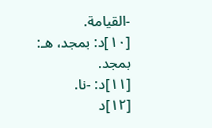-القيامة.
[١٠]د: بمجد، هـ: بمجد.
[١١]د: -نا.
[١٢]د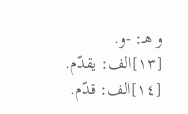و هـ: -و.
[١٣]الف: يقدّم.
[١٤]الف: قدّم.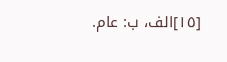[١٥]الف، ب: عام.